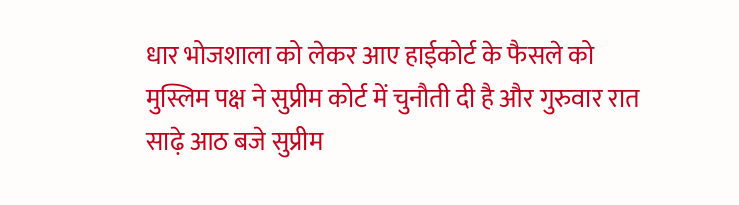धार भोजशाला को लेकर आए हाईकोर्ट के फैसले को मुस्लिम पक्ष ने सुप्रीम कोर्ट में चुनौती दी है और गुरुवार रात साढ़े आठ बजे सुप्रीम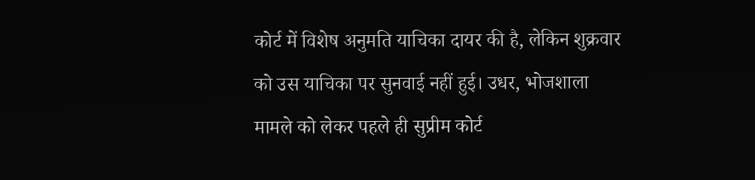कोर्ट में विशेष अनुमति याचिका दायर की है, लेकिन शुक्रवार को उस याचिका पर सुनवाई नहीं हुई। उधर, भोजशाला मामले को लेकर पहले ही सुप्रीम कोर्ट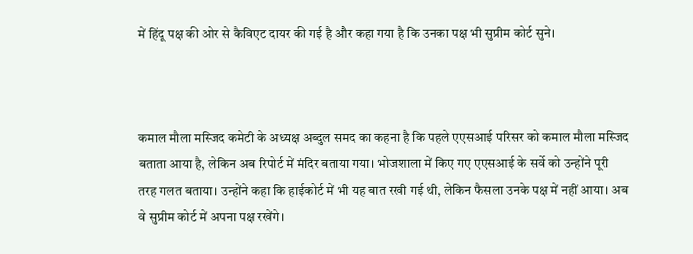में हिंदू पक्ष की ओर से कैविएट दायर की गई है और कहा गया है कि उनका पक्ष भी सुप्रीम कोर्ट सुने।



कमाल मौला मस्जिद कमेटी के अध्यक्ष अब्दुल समद का कहना है कि पहले एएसआई परिसर को कमाल मौला मस्जिद बताता आया है, लेकिन अब रिपोर्ट में मंदिर बताया गया। भोजशाला में किए गए एएसआई के सर्वे को उन्होंने पूरी तरह गलत बताया। उन्होंने कहा कि हाईकोर्ट में भी यह बात रखी गई थी, लेकिन फैसला उनके पक्ष में नहीं आया। अब वे सुप्रीम कोर्ट में अपना पक्ष रखेंगे।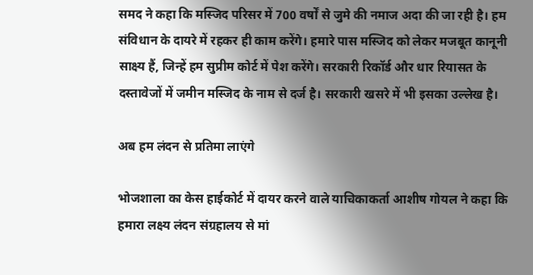समद ने कहा कि मस्जिद परिसर में 700 वर्षों से जुमे की नमाज अदा की जा रही है। हम संविधान के दायरे में रहकर ही काम करेंगे। हमारे पास मस्जिद को लेकर मजबूत कानूनी साक्ष्य हैं, जिन्हें हम सुप्रीम कोर्ट में पेश करेंगे। सरकारी रिकॉर्ड और धार रियासत के दस्तावेजों में जमीन मस्जिद के नाम से दर्ज है। सरकारी खसरे में भी इसका उल्लेख है।

अब हम लंदन से प्रतिमा लाएंगे

भोजशाला का केस हाईकोर्ट में दायर करने वाले याचिकाकर्ता आशीष गोयल ने कहा कि हमारा लक्ष्य लंदन संग्रहालय से मां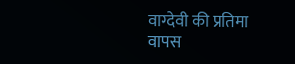वाग्देवी की प्रतिमा वापस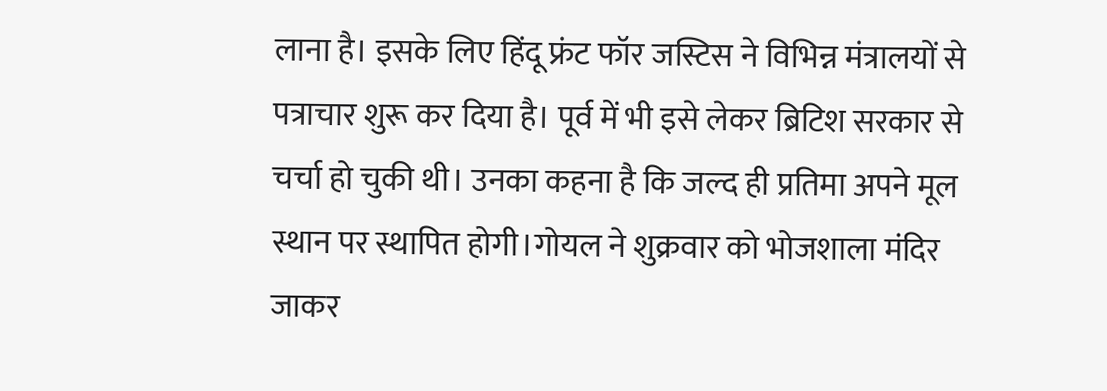लाना है। इसके लिए हिंदू फ्रंट फॉर जस्टिस ने विभिन्न मंत्रालयों से पत्राचार शुरू कर दिया है। पूर्व में भी इसे लेकर ब्रिटिश सरकार से चर्चा हो चुकी थी। उनका कहना है कि जल्द ही प्रतिमा अपने मूल स्थान पर स्थापित होगी।गोयल ने शुक्रवार को भोजशाला मंदिर जाकर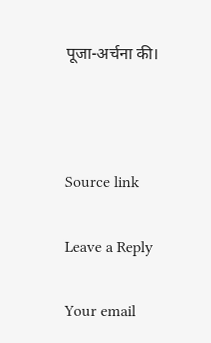पूजा-अर्चना की।



Source link

Leave a Reply

Your email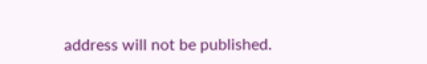address will not be published.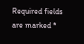Required fields are marked *